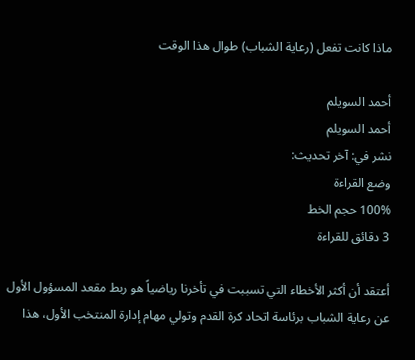ماذا كانت تفعل (رعاية الشباب) طوال هذا الوقت

أحمد السويلم
أحمد السويلم
نشر في: آخر تحديث:
وضع القراءة
100% حجم الخط
3 دقائق للقراءة

أعتقد أن أكثر الأخطاء التي تسببت في تأخرنا رياضياً هو ربط مقعد المسؤول الأول عن رعاية الشباب برئاسة اتحاد كرة القدم وتولي مهام إدارة المنتخب الأول، هذا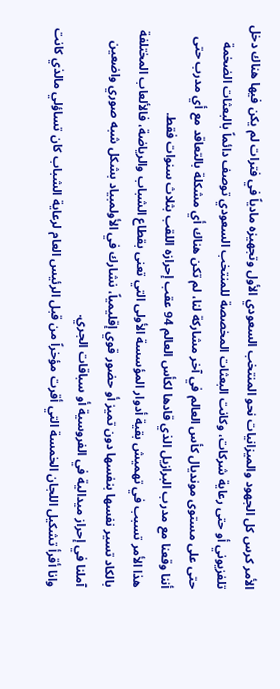الأمر كرس كل الجهود والميزانيات نحو المنتخب السعودي الأول وتجهيزه مادياً في فترات لم يكن فيها هناك دخل تلفزيوني أو حتى رعاية شركات، وكانت البعثات المخصصة للمنتخب السعودي توصف دائماً بالبعثات الضخمة حتى على مستوى مونديال كأس العالم في آخر مشاركة لنا، لم تكن هناك أي مشكلة بالتعاقد مع أي مدرب حتى أننا وقعنا مع مدرب البرازيل الذي قادها لكأس العالم 94 عقب إحرازه اللقب بثلاث سنوات فقط.
هذا الأمر تسبب في تهميش بقية أدوار المؤسسة الأولى التي تعنى بقطاع الشباب والرياضة، فالألعاب المختلفة بالكاد تسير نفسها بنفسها دون تميز أو حضور قوي إقليمياً، نشارك في الأولمبياد بشكل شبه صوري واضعين آملنا في إحراز ميدالية في الفروسية أو سباقات الجري.
وانا أقرأ تشكيل اللجان الخمسة التي أقرت مؤخراً من قبل الرئيس العام لرعاية الشباب كان تساؤلي مالذي كانت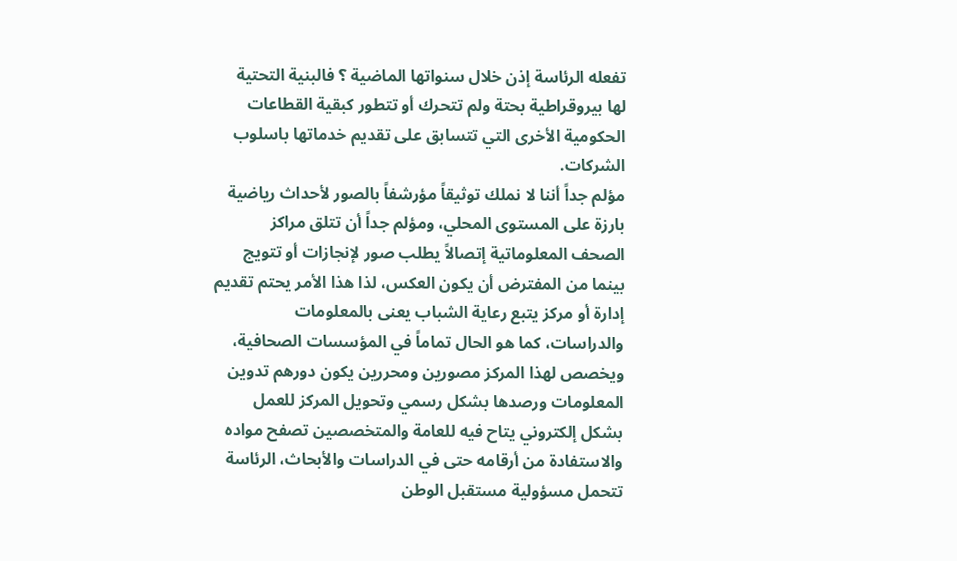تفعله الرئاسة إذن خلال سنواتها الماضية ؟ فالبنية التحتية لها بيروقراطية بحتة ولم تتحرك أو تتطور كبقية القطاعات الحكومية الأخرى التي تتسابق على تقديم خدماتها باسلوب الشركات.
مؤلم جداً أننا لا نملك توثيقاً مؤرشفاً بالصور لأحداث رياضية بارزة على المستوى المحلي، ومؤلم جداً أن تتلق مراكز الصحف المعلوماتية إتصالاً يطلب صور لإنجازات أو تتويج بينما من المفترض أن يكون العكس، لذا هذا الأمر يحتم تقديم إدارة أو مركز يتبع رعاية الشباب يعنى بالمعلومات والدراسات، كما هو الحال تماماً في المؤسسات الصحافية، ويخصص لهذا المركز مصورين ومحررين يكون دورهم تدوين المعلومات ورصدها بشكل رسمي وتحويل المركز للعمل بشكل إلكتروني يتاح فيه للعامة والمتخصصين تصفح مواده والاستفادة من أرقامه حتى في الدراسات والأبحاث، الرئاسة تتحمل مسؤولية مستقبل الوطن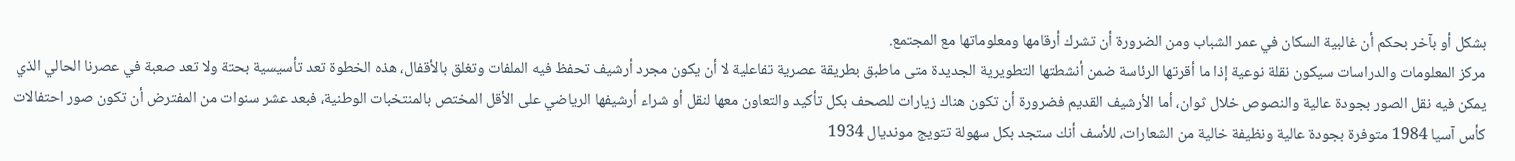بشكل أو بآخر بحكم أن غالبية السكان في عمر الشباب ومن الضرورة أن تشرك أرقامها ومعلوماتها مع المجتمع.
مركز المعلومات والدراسات سيكون نقلة نوعية إذا ما أقرتها الرئاسة ضمن أنشطتها التطويرية الجديدة متى ماطبق بطريقة عصرية تفاعلية لا أن يكون مجرد أرشيف تحفظ فيه الملفات وتغلق بالأقفال، هذه الخطوة تعد تأسيسية بحتة ولا تعد صعبة في عصرنا الحالي الذي يمكن فيه نقل الصور بجودة عالية والنصوص خلال ثوان، أما الأرشيف القديم فضرورة أن تكون هناك زيارات للصحف بكل تأكيد والتعاون معها لنقل أو شراء أرشيفها الرياضي على الأقل المختص بالمنتخبات الوطنية، فبعد عشر سنوات من المفترض أن تكون صور احتفالات كأس آسيا 1984 متوفرة بجودة عالية ونظيفة خالية من الشعارات، للأسف أنك ستجد بكل سهولة تتويج مونديال 1934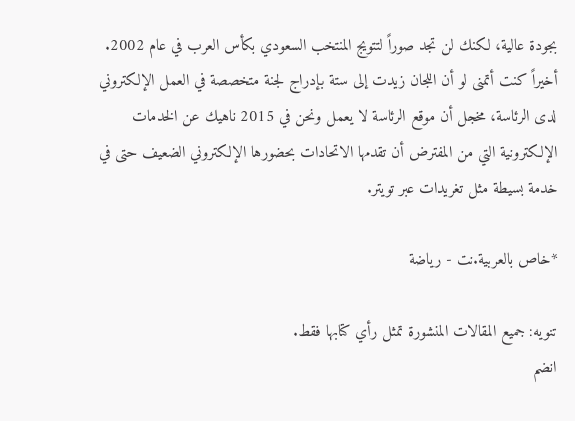بجودة عالية، لكنك لن تجد صوراً لتتويج المنتخب السعودي بكأس العرب في عام 2002.
أخيراً كنت أتمنى لو أن اللجان زيدت إلى ستة بإدراج لجنة متخصصة في العمل الإلكتروني لدى الرئاسة، مخجل أن موقع الرئاسة لا يعمل ونحن في 2015 ناهيك عن الخدمات الإلكترونية التي من المفترض أن تقدمها الاتحادات بحضورها الإلكتروني الضعيف حتى في خدمة بسيطة مثل تغريدات عبر تويتر.

*خاص بالعربية.نت - رياضة

تنويه: جميع المقالات المنشورة تمثل رأي كتابها فقط.
انضم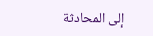إلى المحادثة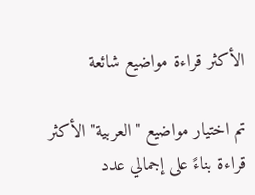الأكثر قراءة مواضيع شائعة

تم اختيار مواضيع "العربية" الأكثر قراءة بناءً على إجمالي عدد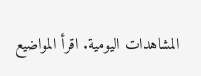المشاهدات اليومية. اقرأ المواضيع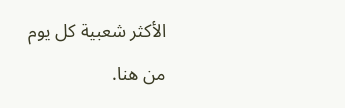الأكثر شعبية كل يوم من هنا.